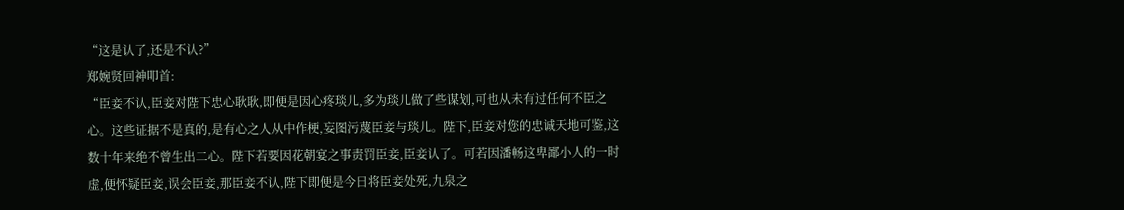“这是认了,还是不认?”
郑婉贤回神叩首:
“臣妾不认,臣妾对陛下忠心耿耿,即便是因心疼琰儿,多为琰儿做了些谋划,可也从未有过任何不臣之心。这些证据不是真的,是有心之人从中作梗,妄图污蔑臣妾与琰儿。陛下,臣妾对您的忠诚天地可鉴,这数十年来绝不曾生出二心。陛下若要因花朝宴之事责罚臣妾,臣妾认了。可若因潘畅这卑鄙小人的一时虚,便怀疑臣妾,误会臣妾,那臣妾不认,陛下即便是今日将臣妾处死,九泉之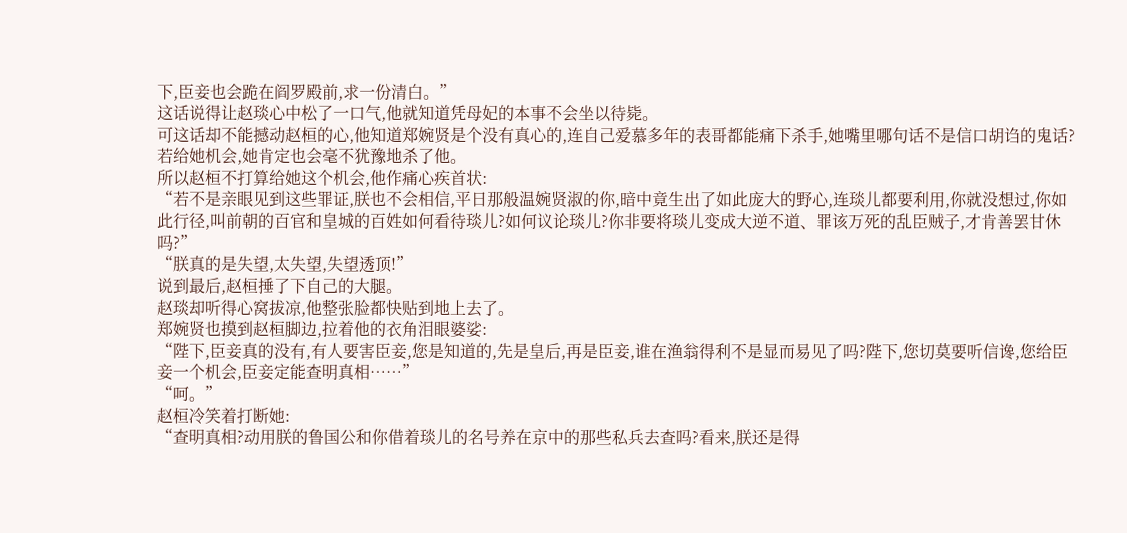下,臣妾也会跪在阎罗殿前,求一份清白。”
这话说得让赵琰心中松了一口气,他就知道凭母妃的本事不会坐以待毙。
可这话却不能撼动赵桓的心,他知道郑婉贤是个没有真心的,连自己爱慕多年的表哥都能痛下杀手,她嘴里哪句话不是信口胡诌的鬼话?
若给她机会,她肯定也会毫不犹豫地杀了他。
所以赵桓不打算给她这个机会,他作痛心疾首状:
“若不是亲眼见到这些罪证,朕也不会相信,平日那般温婉贤淑的你,暗中竟生出了如此庞大的野心,连琰儿都要利用,你就没想过,你如此行径,叫前朝的百官和皇城的百姓如何看待琰儿?如何议论琰儿?你非要将琰儿变成大逆不道、罪该万死的乱臣贼子,才肯善罢甘休吗?”
“朕真的是失望,太失望,失望透顶!”
说到最后,赵桓捶了下自己的大腿。
赵琰却听得心窝拔凉,他整张脸都快贴到地上去了。
郑婉贤也摸到赵桓脚边,拉着他的衣角泪眼婆娑:
“陛下,臣妾真的没有,有人要害臣妾,您是知道的,先是皇后,再是臣妾,谁在渔翁得利不是显而易见了吗?陛下,您切莫要听信谗,您给臣妾一个机会,臣妾定能查明真相……”
“呵。”
赵桓冷笑着打断她:
“查明真相?动用朕的鲁国公和你借着琰儿的名号养在京中的那些私兵去查吗?看来,朕还是得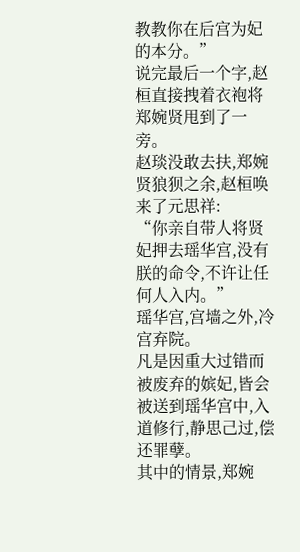教教你在后宫为妃的本分。”
说完最后一个字,赵桓直接拽着衣袍将郑婉贤甩到了一旁。
赵琰没敢去扶,郑婉贤狼狈之余,赵桓唤来了元思祥:
“你亲自带人将贤妃押去瑶华宫,没有朕的命令,不许让任何人入内。”
瑶华宫,宫墙之外,冷宫弃院。
凡是因重大过错而被废弃的嫔妃,皆会被送到瑶华宫中,入道修行,静思己过,偿还罪孽。
其中的情景,郑婉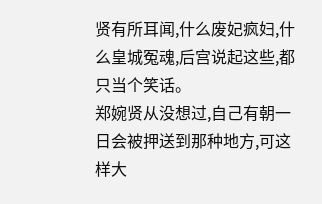贤有所耳闻,什么废妃疯妇,什么皇城冤魂,后宫说起这些,都只当个笑话。
郑婉贤从没想过,自己有朝一日会被押送到那种地方,可这样大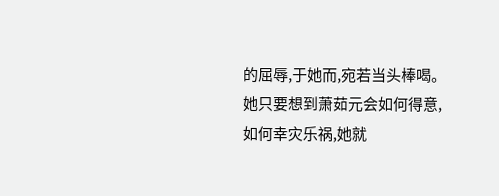的屈辱,于她而,宛若当头棒喝。
她只要想到萧茹元会如何得意,如何幸灾乐祸,她就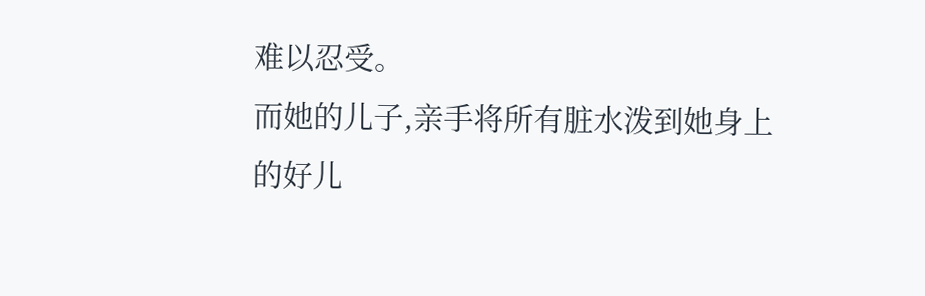难以忍受。
而她的儿子,亲手将所有脏水泼到她身上的好儿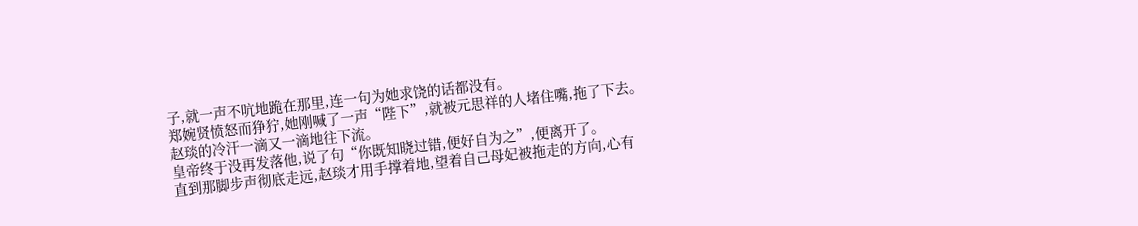子,就一声不吭地跪在那里,连一句为她求饶的话都没有。
郑婉贤愤怒而狰狞,她刚喊了一声“陛下”,就被元思祥的人堵住嘴,拖了下去。
赵琰的冷汗一滴又一滴地往下流。
皇帝终于没再发落他,说了句“你既知晓过错,便好自为之”,便离开了。
直到那脚步声彻底走远,赵琰才用手撑着地,望着自己母妃被拖走的方向,心有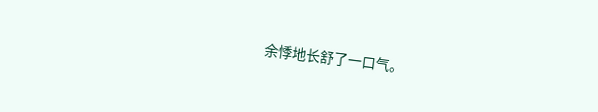余悸地长舒了一口气。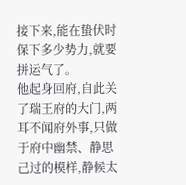接下来,能在蛰伏时保下多少势力,就要拼运气了。
他起身回府,自此关了瑞王府的大门,两耳不闻府外事,只做于府中幽禁、静思己过的模样,静候太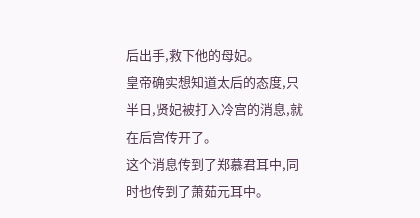后出手,救下他的母妃。
皇帝确实想知道太后的态度,只半日,贤妃被打入冷宫的消息,就在后宫传开了。
这个消息传到了郑慕君耳中,同时也传到了萧茹元耳中。